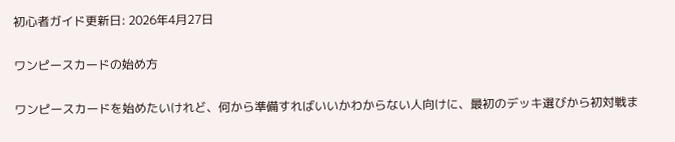初心者ガイド更新日: 2026年4月27日

ワンピースカードの始め方

ワンピースカードを始めたいけれど、何から準備すればいいかわからない人向けに、最初のデッキ選びから初対戦ま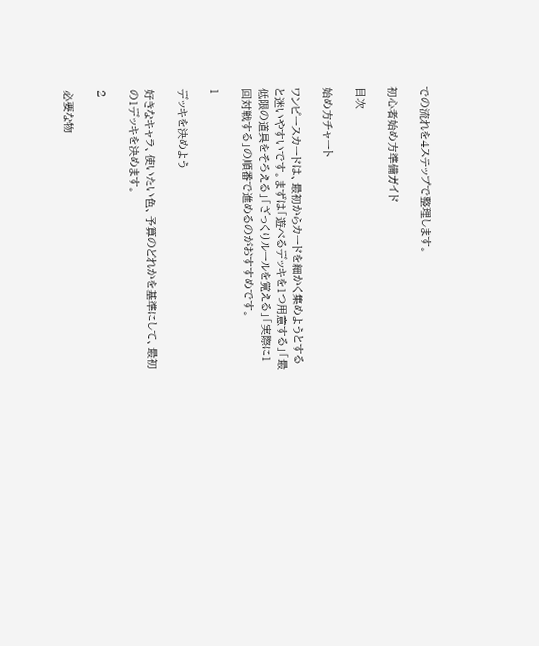での流れを4ステップで整理します。

初心者始め方準備ガイド

目次

始め方チャート

ワンピースカードは、最初からカードを細かく集めようとすると迷いやすいです。まずは「遊べるデッキを1つ用意する」「最低限の道具をそろえる」「ざっくりルールを覚える」「実際に1回対戦する」の順番で進めるのがおすすめです。

1

デッキを決めよう

好きなキャラ、使いたい色、予算のどれかを基準にして、最初の1デッキを決めます。

2

必要な物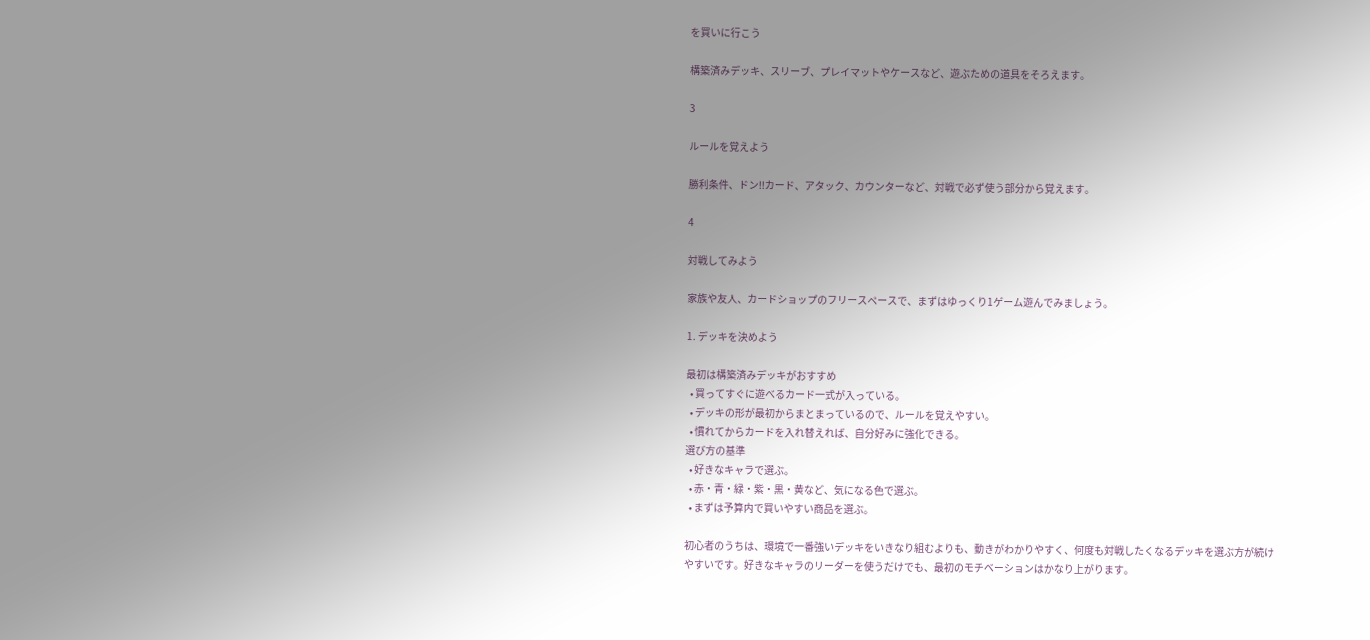を買いに行こう

構築済みデッキ、スリーブ、プレイマットやケースなど、遊ぶための道具をそろえます。

3

ルールを覚えよう

勝利条件、ドン!!カード、アタック、カウンターなど、対戦で必ず使う部分から覚えます。

4

対戦してみよう

家族や友人、カードショップのフリースペースで、まずはゆっくり1ゲーム遊んでみましょう。

1. デッキを決めよう

最初は構築済みデッキがおすすめ
  • 買ってすぐに遊べるカード一式が入っている。
  • デッキの形が最初からまとまっているので、ルールを覚えやすい。
  • 慣れてからカードを入れ替えれば、自分好みに強化できる。
選び方の基準
  • 好きなキャラで選ぶ。
  • 赤・青・緑・紫・黒・黄など、気になる色で選ぶ。
  • まずは予算内で買いやすい商品を選ぶ。

初心者のうちは、環境で一番強いデッキをいきなり組むよりも、動きがわかりやすく、何度も対戦したくなるデッキを選ぶ方が続けやすいです。好きなキャラのリーダーを使うだけでも、最初のモチベーションはかなり上がります。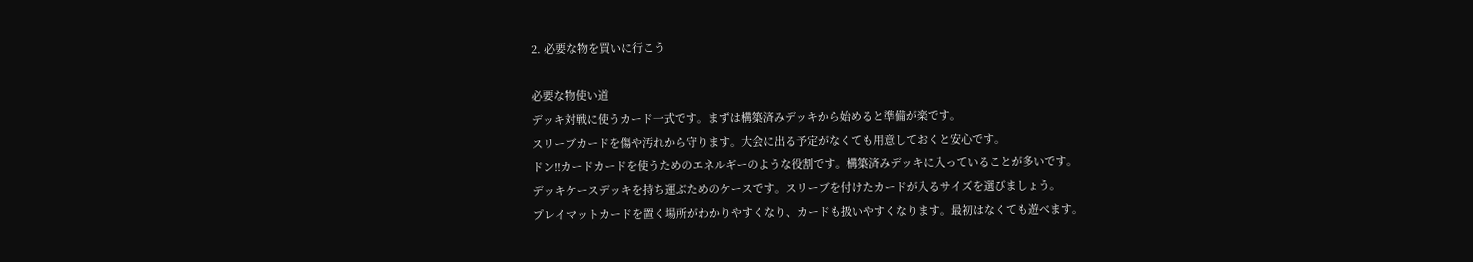2. 必要な物を買いに行こう

必要な物使い道
デッキ対戦に使うカード一式です。まずは構築済みデッキから始めると準備が楽です。
スリーブカードを傷や汚れから守ります。大会に出る予定がなくても用意しておくと安心です。
ドン!!カードカードを使うためのエネルギーのような役割です。構築済みデッキに入っていることが多いです。
デッキケースデッキを持ち運ぶためのケースです。スリーブを付けたカードが入るサイズを選びましょう。
プレイマットカードを置く場所がわかりやすくなり、カードも扱いやすくなります。最初はなくても遊べます。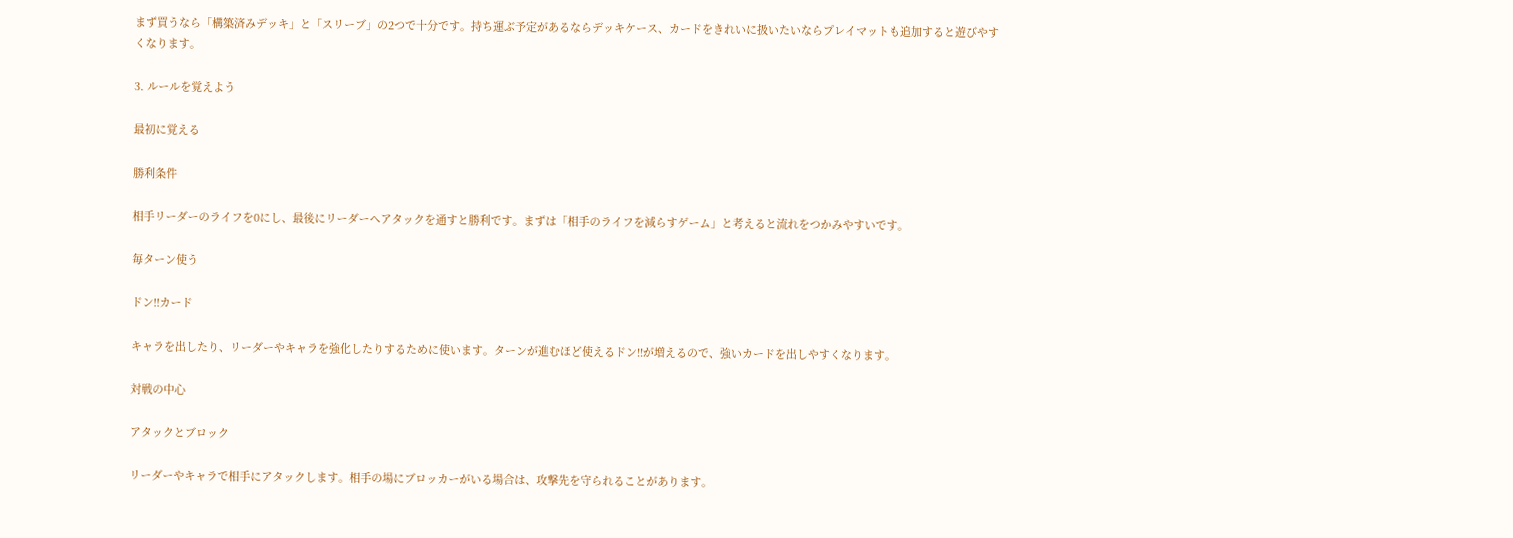まず買うなら「構築済みデッキ」と「スリーブ」の2つで十分です。持ち運ぶ予定があるならデッキケース、カードをきれいに扱いたいならプレイマットも追加すると遊びやすくなります。

3. ルールを覚えよう

最初に覚える

勝利条件

相手リーダーのライフを0にし、最後にリーダーへアタックを通すと勝利です。まずは「相手のライフを減らすゲーム」と考えると流れをつかみやすいです。

毎ターン使う

ドン!!カード

キャラを出したり、リーダーやキャラを強化したりするために使います。ターンが進むほど使えるドン!!が増えるので、強いカードを出しやすくなります。

対戦の中心

アタックとブロック

リーダーやキャラで相手にアタックします。相手の場にブロッカーがいる場合は、攻撃先を守られることがあります。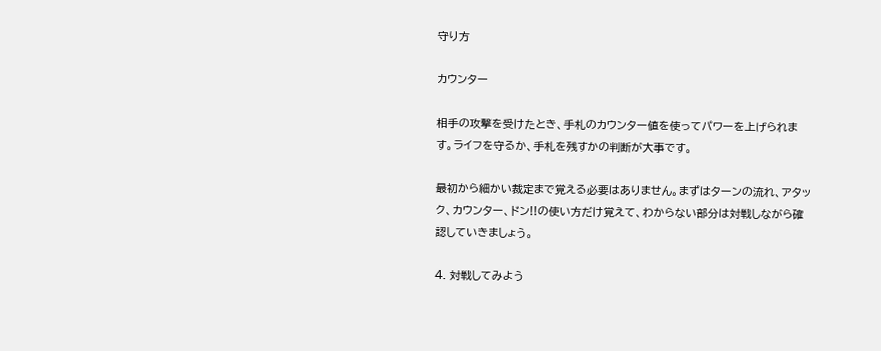守り方

カウンター

相手の攻撃を受けたとき、手札のカウンター値を使ってパワーを上げられます。ライフを守るか、手札を残すかの判断が大事です。

最初から細かい裁定まで覚える必要はありません。まずはターンの流れ、アタック、カウンター、ドン!!の使い方だけ覚えて、わからない部分は対戦しながら確認していきましょう。

4. 対戦してみよう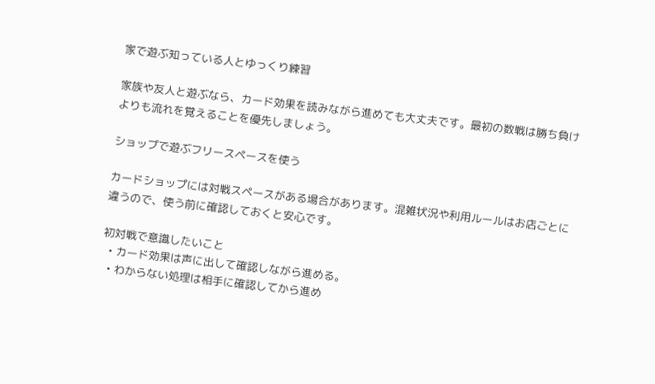家で遊ぶ知っている人とゆっくり練習

家族や友人と遊ぶなら、カード効果を読みながら進めても大丈夫です。最初の数戦は勝ち負けよりも流れを覚えることを優先しましょう。

ショップで遊ぶフリースペースを使う

カードショップには対戦スペースがある場合があります。混雑状況や利用ルールはお店ごとに違うので、使う前に確認しておくと安心です。

初対戦で意識したいこと
  • カード効果は声に出して確認しながら進める。
  • わからない処理は相手に確認してから進め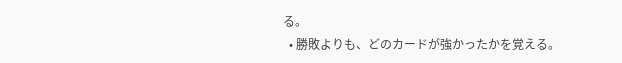る。
  • 勝敗よりも、どのカードが強かったかを覚える。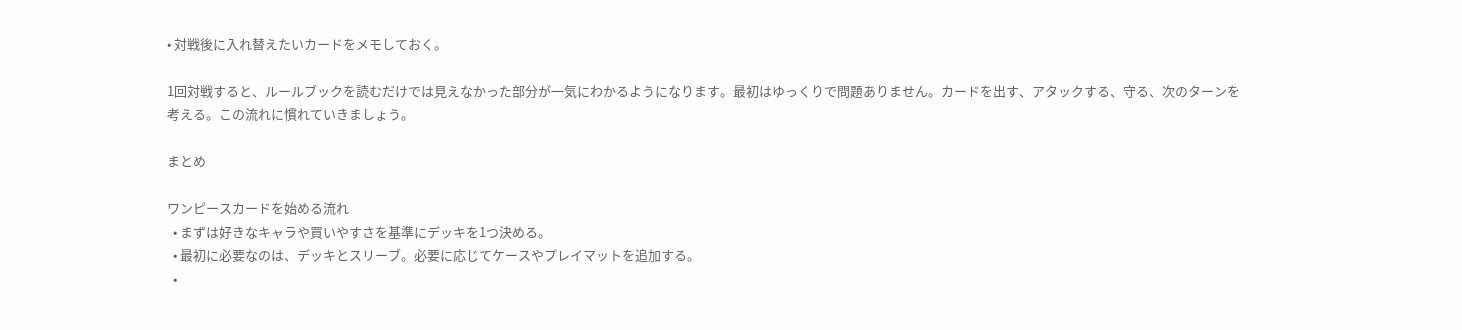• 対戦後に入れ替えたいカードをメモしておく。

1回対戦すると、ルールブックを読むだけでは見えなかった部分が一気にわかるようになります。最初はゆっくりで問題ありません。カードを出す、アタックする、守る、次のターンを考える。この流れに慣れていきましょう。

まとめ

ワンピースカードを始める流れ
  • まずは好きなキャラや買いやすさを基準にデッキを1つ決める。
  • 最初に必要なのは、デッキとスリーブ。必要に応じてケースやプレイマットを追加する。
  •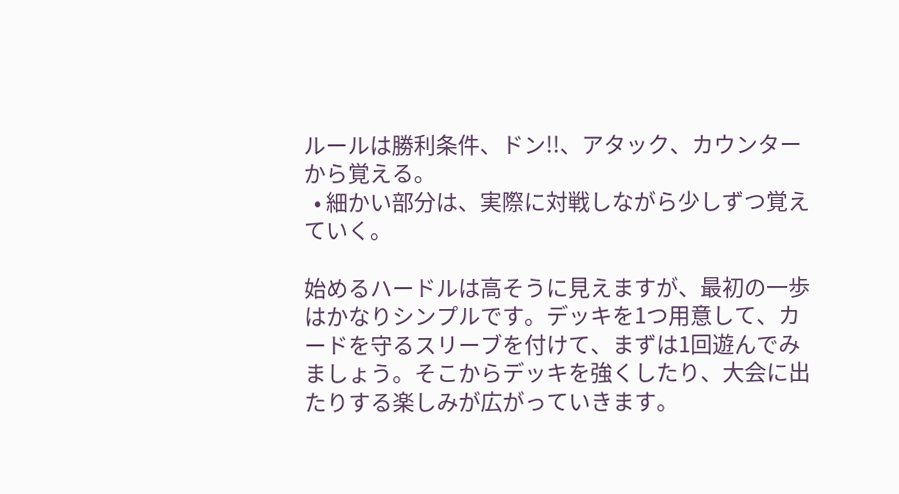ルールは勝利条件、ドン!!、アタック、カウンターから覚える。
  • 細かい部分は、実際に対戦しながら少しずつ覚えていく。

始めるハードルは高そうに見えますが、最初の一歩はかなりシンプルです。デッキを1つ用意して、カードを守るスリーブを付けて、まずは1回遊んでみましょう。そこからデッキを強くしたり、大会に出たりする楽しみが広がっていきます。